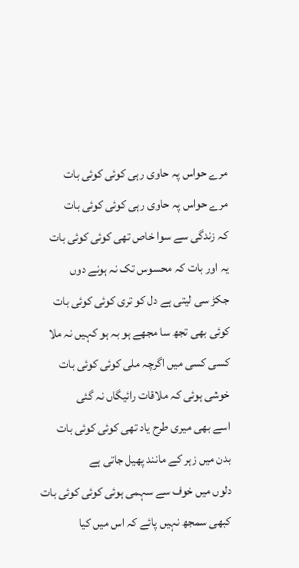مرے حواس پہ حاوی رہی کوئی کوئی بات
مرے حواس پہ حاوی رہی کوئی کوئی بات
کہ زندگی سے سوا خاص تھی کوئی کوئی بات
یہ اور بات کہ محسوس تک نہ ہونے دوں
جکڑ سی لیتی ہے دل کو تری کوئی کوئی بات
کوئی بھی تجھ سا مجھے ہو بہ ہو کہیں نہ ملا
کسی کسی میں اگرچہ ملی کوئی کوئی بات
خوشی ہوئی کہ ملاقات رائیگاں نہ گئی
اسے بھی میری طرح یاد تھی کوئی کوئی بات
بدن میں زہر کے مانند پھیل جاتی ہے
دلوں میں خوف سے سہمی ہوئی کوئی کوئی بات
کبھی سمجھ نہیں پائے کہ اس میں کیا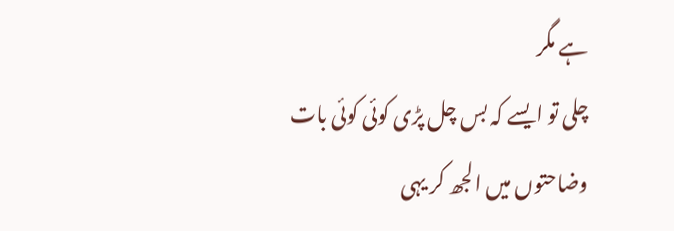ہے مگر
چلی تو ایسے کہ بس چل پڑی کوئی کوئی بات
وضاحتوں میں الجھ کر یہی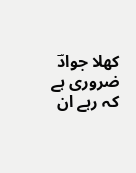کھلا جوادؔ
ضروری ہے کہ رہے ان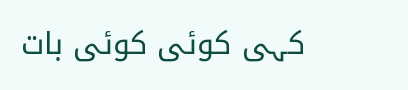کہی کوئی کوئی بات